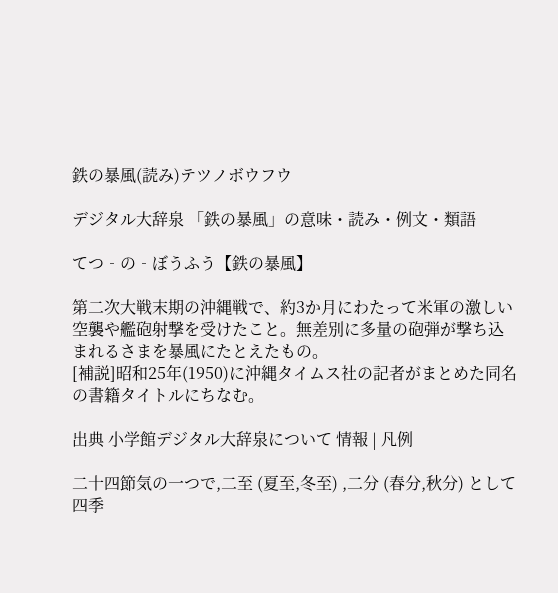鉄の暴風(読み)テツノボウフウ

デジタル大辞泉 「鉄の暴風」の意味・読み・例文・類語

てつ‐の‐ぼうふう【鉄の暴風】

第二次大戦末期の沖縄戦で、約3か月にわたって米軍の激しい空襲や艦砲射撃を受けたこと。無差別に多量の砲弾が撃ち込まれるさまを暴風にたとえたもの。
[補説]昭和25年(1950)に沖縄タイムス社の記者がまとめた同名の書籍タイトルにちなむ。

出典 小学館デジタル大辞泉について 情報 | 凡例

二十四節気の一つで,二至 (夏至,冬至) ,二分 (春分,秋分) として四季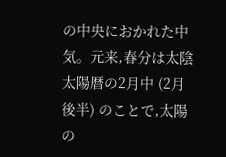の中央におかれた中気。元来,春分は太陰太陽暦の2月中 (2月後半) のことで,太陽の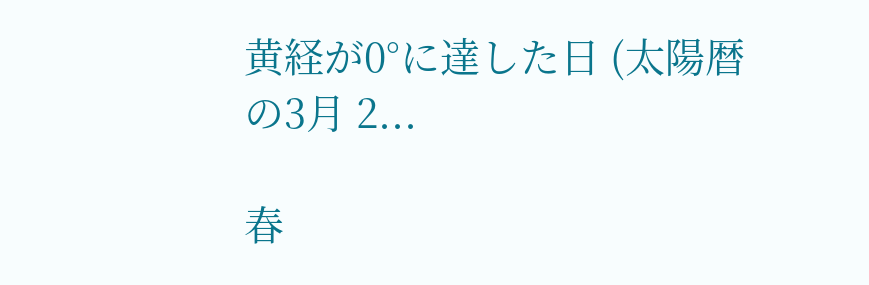黄経が0°に達した日 (太陽暦の3月 2...

春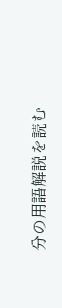分の用語解説を読む